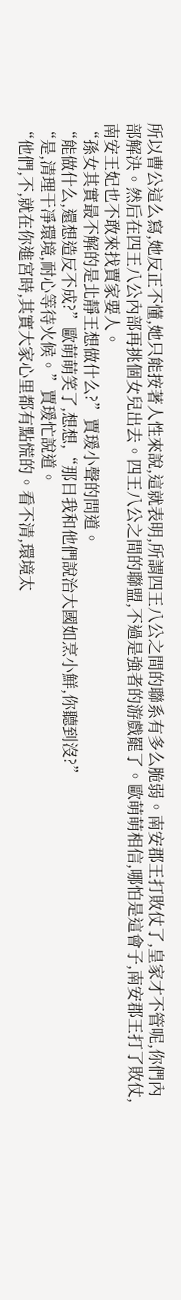所以曹公這么寫,她反正不懂,她只能按著人性來說,這就表明,所謂四王八公之間的聯系有多么脆弱。南安郡王打敗仗了,皇家才不管呢,你們內部解決。然后在四王八公內部再挑個女兒出去。四王八公之間的聯盟,不過是強者的游戲罷了。歐萌萌相信,哪怕是這會子,南安郡王打了敗仗,南安王妃也不敢來找賈家要人。
“孫女其實最不解的是北靜王想做什么?”賈瑗小聲的問道。
“能做什么,還想造反不成?”歐萌萌笑了,想想,“那日我和他們說治大國如烹小鮮,你聽到沒?”
“是,清理干凈環境,耐心等待火候。”賈瑗忙說道。
“他們,不,就在你進宮時,其實大家心里都有點慌的。看不清,環境太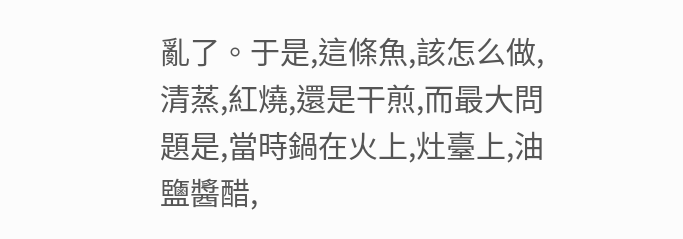亂了。于是,這條魚,該怎么做,清蒸,紅燒,還是干煎,而最大問題是,當時鍋在火上,灶臺上,油鹽醬醋,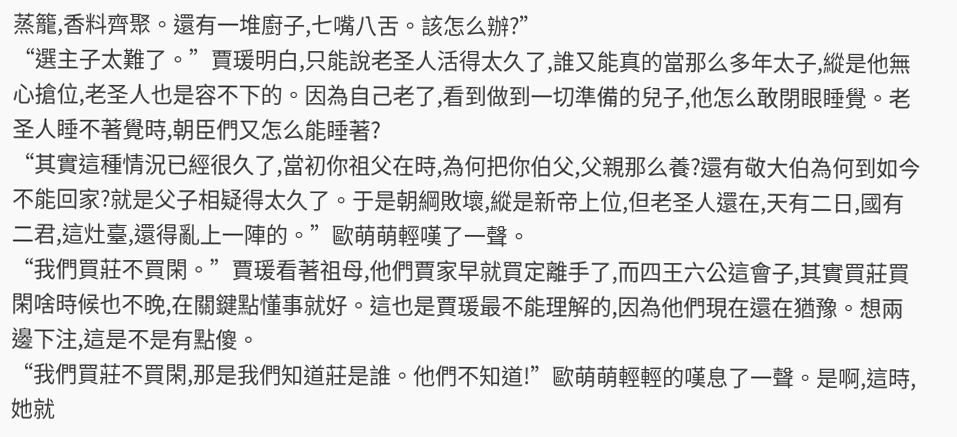蒸籠,香料齊聚。還有一堆廚子,七嘴八舌。該怎么辦?”
“選主子太難了。”賈瑗明白,只能說老圣人活得太久了,誰又能真的當那么多年太子,縱是他無心搶位,老圣人也是容不下的。因為自己老了,看到做到一切準備的兒子,他怎么敢閉眼睡覺。老圣人睡不著覺時,朝臣們又怎么能睡著?
“其實這種情況已經很久了,當初你祖父在時,為何把你伯父,父親那么養?還有敬大伯為何到如今不能回家?就是父子相疑得太久了。于是朝綱敗壞,縱是新帝上位,但老圣人還在,天有二日,國有二君,這灶臺,還得亂上一陣的。”歐萌萌輕嘆了一聲。
“我們買莊不買閑。”賈瑗看著祖母,他們賈家早就買定離手了,而四王六公這會子,其實買莊買閑啥時候也不晚,在關鍵點懂事就好。這也是賈瑗最不能理解的,因為他們現在還在猶豫。想兩邊下注,這是不是有點傻。
“我們買莊不買閑,那是我們知道莊是誰。他們不知道!”歐萌萌輕輕的嘆息了一聲。是啊,這時,她就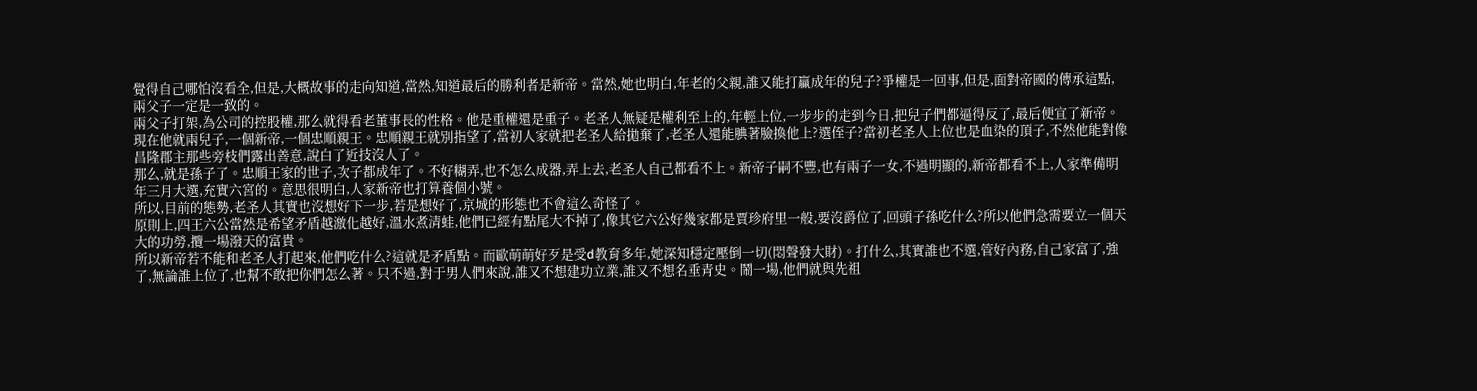覺得自己哪怕沒看全,但是,大概故事的走向知道,當然,知道最后的勝利者是新帝。當然,她也明白,年老的父親,誰又能打贏成年的兒子?爭權是一回事,但是,面對帝國的傳承這點,兩父子一定是一致的。
兩父子打架,為公司的控股權,那么就得看老董事長的性格。他是重權還是重子。老圣人無疑是權利至上的,年輕上位,一步步的走到今日,把兒子們都逼得反了,最后便宜了新帝。
現在他就兩兒子,一個新帝,一個忠順親王。忠順親王就別指望了,當初人家就把老圣人給拋棄了,老圣人還能腆著臉換他上?選侄子?當初老圣人上位也是血染的頂子,不然他能對像昌隆郡主那些旁枝們露出善意,說白了近技沒人了。
那么,就是孫子了。忠順王家的世子,次子都成年了。不好糊弄,也不怎么成器,弄上去,老圣人自己都看不上。新帝子嗣不豐,也有兩子一女,不過明顯的,新帝都看不上,人家準備明年三月大選,充實六宮的。意思很明白,人家新帝也打算養個小號。
所以,目前的態勢,老圣人其實也沒想好下一步,若是想好了,京城的形態也不會這么奇怪了。
原則上,四王六公當然是希望矛盾越激化越好,溫水煮清蛙,他們已經有點尾大不掉了,像其它六公好幾家都是賈珍府里一般,要沒爵位了,回頭子孫吃什么?所以他們急需要立一個天大的功勞,攬一場潑天的富貴。
所以新帝若不能和老圣人打起來,他們吃什么?這就是矛盾點。而歐萌萌好歹是受d教育多年,她深知穩定壓倒一切(悶聲發大財)。打什么,其實誰也不選,管好內務,自己家富了,強了,無論誰上位了,也幫不敢把你們怎么著。只不過,對于男人們來說,誰又不想建功立業,誰又不想名垂青史。鬧一場,他們就與先祖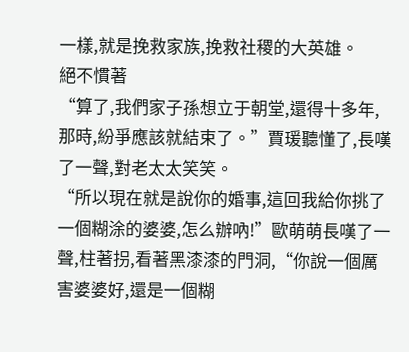一樣,就是挽救家族,挽救社稷的大英雄。
絕不慣著
“算了,我們家子孫想立于朝堂,還得十多年,那時,紛爭應該就結束了。”賈瑗聽懂了,長嘆了一聲,對老太太笑笑。
“所以現在就是說你的婚事,這回我給你挑了一個糊涂的婆婆,怎么辦吶!”歐萌萌長嘆了一聲,柱著拐,看著黑漆漆的門洞,“你說一個厲害婆婆好,還是一個糊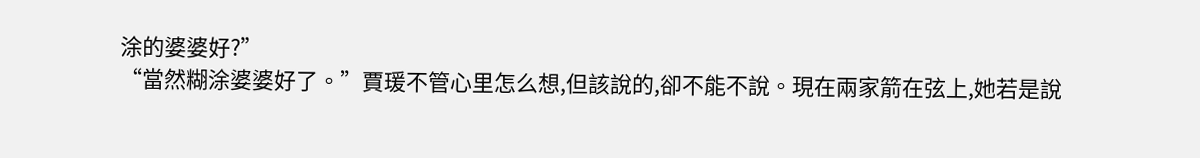涂的婆婆好?”
“當然糊涂婆婆好了。”賈瑗不管心里怎么想,但該說的,卻不能不說。現在兩家箭在弦上,她若是說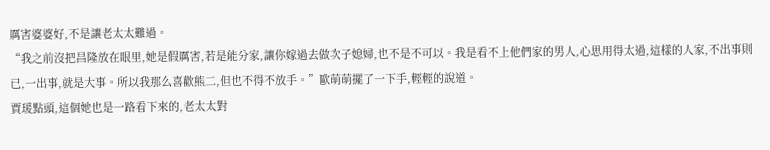厲害婆婆好,不是讓老太太難過。
“我之前沒把昌隆放在眼里,她是假厲害,若是能分家,讓你嫁過去做次子媳婦,也不是不可以。我是看不上他們家的男人,心思用得太過,這樣的人家,不出事則已,一出事,就是大事。所以我那么喜歡熊二,但也不得不放手。”歐萌萌擺了一下手,輕輕的說道。
賈瑗點頭,這個她也是一路看下來的,老太太對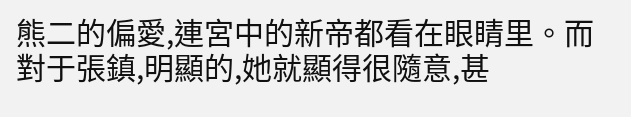熊二的偏愛,連宮中的新帝都看在眼睛里。而對于張鎮,明顯的,她就顯得很隨意,甚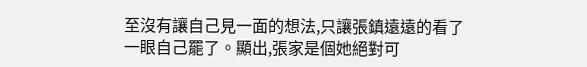至沒有讓自己見一面的想法,只讓張鎮遠遠的看了一眼自己罷了。顯出,張家是個她絕對可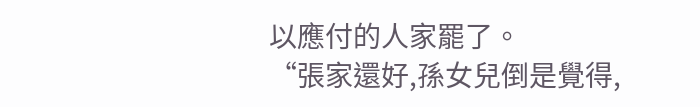以應付的人家罷了。
“張家還好,孫女兒倒是覺得,